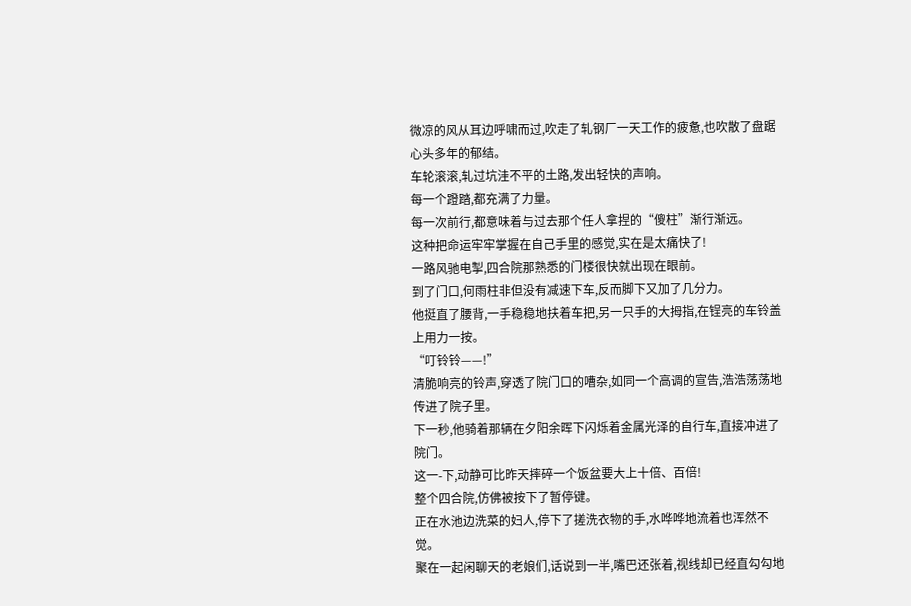微凉的风从耳边呼啸而过,吹走了轧钢厂一天工作的疲惫,也吹散了盘踞心头多年的郁结。
车轮滚滚,轧过坑洼不平的土路,发出轻快的声响。
每一个蹬踏,都充满了力量。
每一次前行,都意味着与过去那个任人拿捏的“傻柱”渐行渐远。
这种把命运牢牢掌握在自己手里的感觉,实在是太痛快了!
一路风驰电掣,四合院那熟悉的门楼很快就出现在眼前。
到了门口,何雨柱非但没有减速下车,反而脚下又加了几分力。
他挺直了腰背,一手稳稳地扶着车把,另一只手的大拇指,在锃亮的车铃盖上用力一按。
“叮铃铃——!”
清脆响亮的铃声,穿透了院门口的嘈杂,如同一个高调的宣告,浩浩荡荡地传进了院子里。
下一秒,他骑着那辆在夕阳余晖下闪烁着金属光泽的自行车,直接冲进了院门。
这一-下,动静可比昨天摔碎一个饭盆要大上十倍、百倍!
整个四合院,仿佛被按下了暂停键。
正在水池边洗菜的妇人,停下了搓洗衣物的手,水哗哗地流着也浑然不觉。
聚在一起闲聊天的老娘们,话说到一半,嘴巴还张着,视线却已经直勾勾地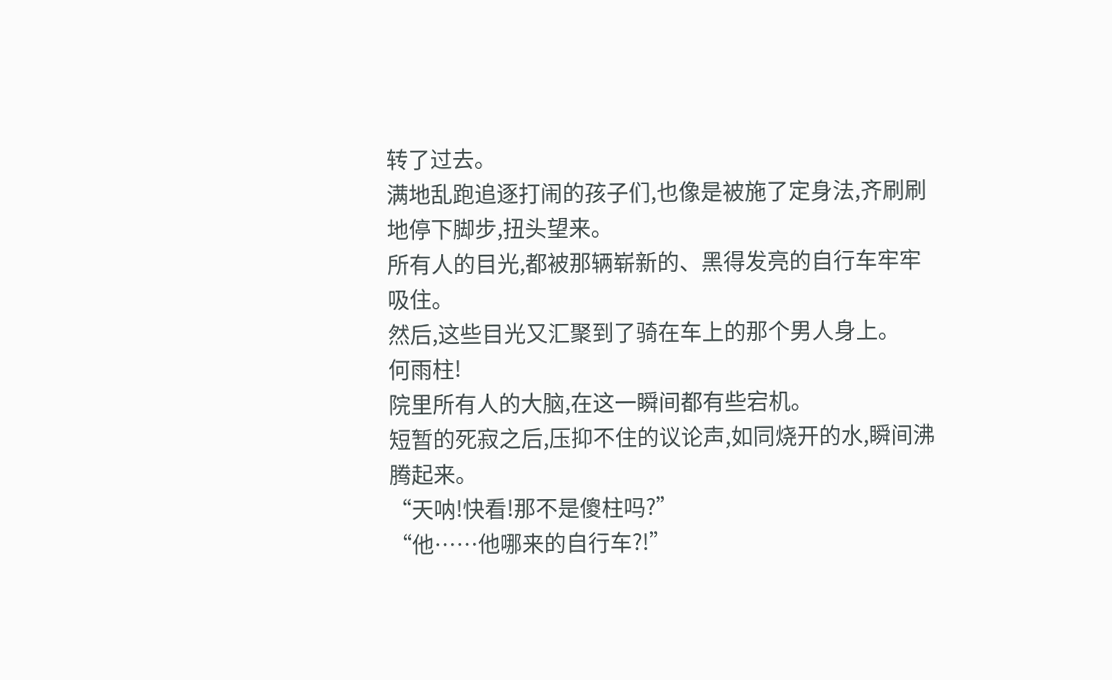转了过去。
满地乱跑追逐打闹的孩子们,也像是被施了定身法,齐刷刷地停下脚步,扭头望来。
所有人的目光,都被那辆崭新的、黑得发亮的自行车牢牢吸住。
然后,这些目光又汇聚到了骑在车上的那个男人身上。
何雨柱!
院里所有人的大脑,在这一瞬间都有些宕机。
短暂的死寂之后,压抑不住的议论声,如同烧开的水,瞬间沸腾起来。
“天呐!快看!那不是傻柱吗?”
“他……他哪来的自行车?!”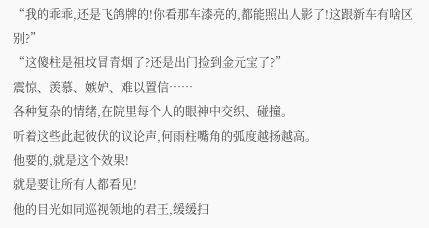“我的乖乖,还是飞鸽牌的!你看那车漆亮的,都能照出人影了!这跟新车有啥区别?”
“这傻柱是祖坟冒青烟了?还是出门捡到金元宝了?”
震惊、羡慕、嫉妒、难以置信……
各种复杂的情绪,在院里每个人的眼神中交织、碰撞。
听着这些此起彼伏的议论声,何雨柱嘴角的弧度越扬越高。
他要的,就是这个效果!
就是要让所有人都看见!
他的目光如同巡视领地的君王,缓缓扫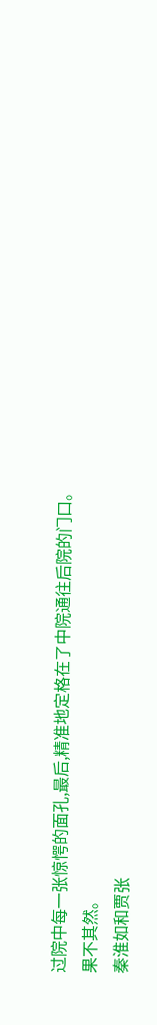过院中每一张惊愕的面孔,最后,精准地定格在了中院通往后院的门口。
果不其然。
秦淮如和贾张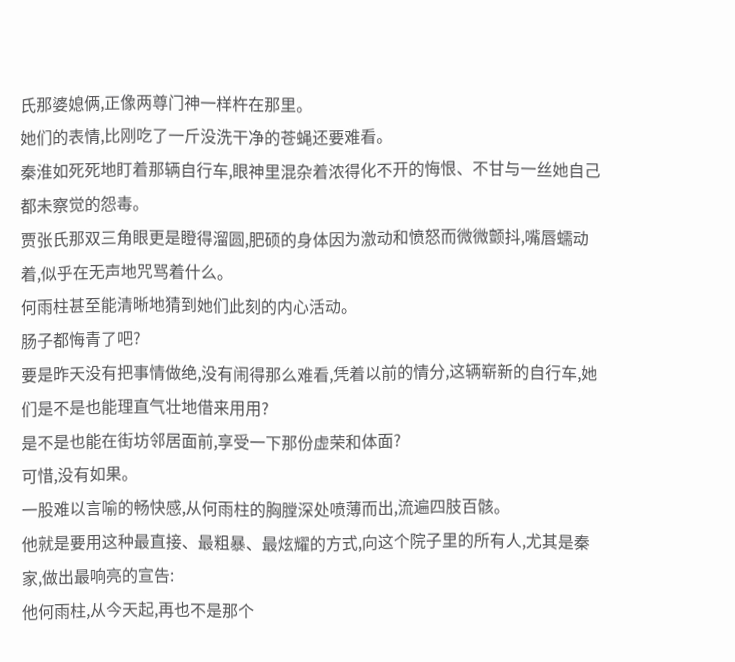氏那婆媳俩,正像两尊门神一样杵在那里。
她们的表情,比刚吃了一斤没洗干净的苍蝇还要难看。
秦淮如死死地盯着那辆自行车,眼神里混杂着浓得化不开的悔恨、不甘与一丝她自己都未察觉的怨毒。
贾张氏那双三角眼更是瞪得溜圆,肥硕的身体因为激动和愤怒而微微颤抖,嘴唇蠕动着,似乎在无声地咒骂着什么。
何雨柱甚至能清晰地猜到她们此刻的内心活动。
肠子都悔青了吧?
要是昨天没有把事情做绝,没有闹得那么难看,凭着以前的情分,这辆崭新的自行车,她们是不是也能理直气壮地借来用用?
是不是也能在街坊邻居面前,享受一下那份虚荣和体面?
可惜,没有如果。
一股难以言喻的畅快感,从何雨柱的胸膛深处喷薄而出,流遍四肢百骸。
他就是要用这种最直接、最粗暴、最炫耀的方式,向这个院子里的所有人,尤其是秦家,做出最响亮的宣告:
他何雨柱,从今天起,再也不是那个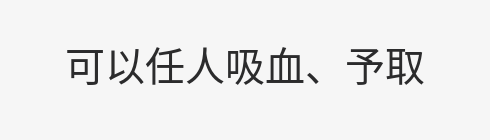可以任人吸血、予取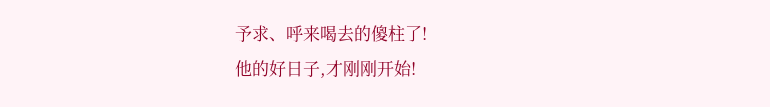予求、呼来喝去的傻柱了!
他的好日子,才刚刚开始!